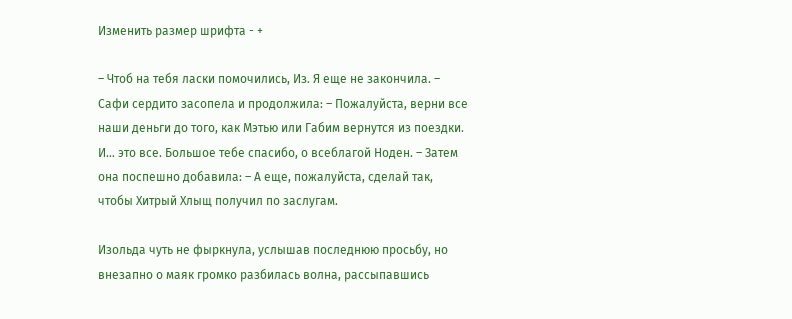Изменить размер шрифта - +

– Чтоб на тебя ласки помочились, Из. Я еще не закончила. – Сафи сердито засопела и продолжила: – Пожалуйста, верни все наши деньги до того, как Мэтью или Габим вернутся из поездки. И… это все. Большое тебе спасибо, о всеблагой Ноден. – Затем она поспешно добавила: – А еще, пожалуйста, сделай так, чтобы Хитрый Хлыщ получил по заслугам.

Изольда чуть не фыркнула, услышав последнюю просьбу, но внезапно о маяк громко разбилась волна, рассыпавшись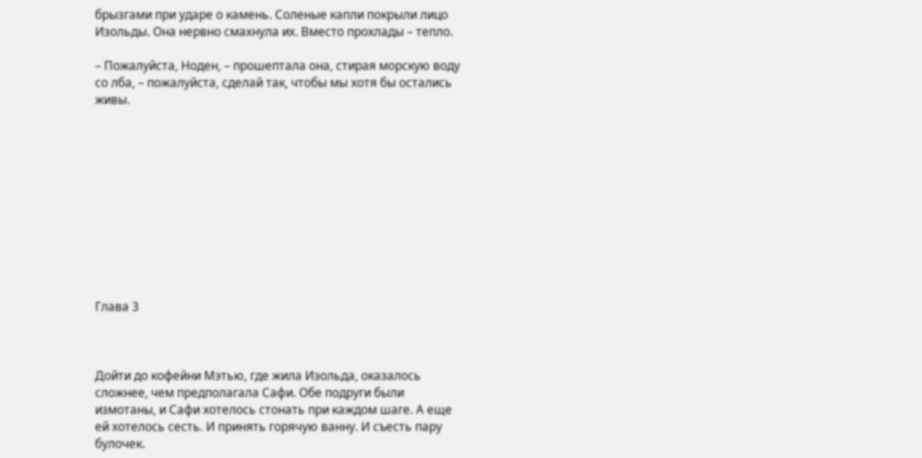брызгами при ударе о камень. Соленые капли покрыли лицо Изольды. Она нервно смахнула их. Вместо прохлады – тепло.

– Пожалуйста, Ноден, – прошептала она, стирая морскую воду со лба, – пожалуйста, сделай так, чтобы мы хотя бы остались живы.











Глава 3



Дойти до кофейни Мэтью, где жила Изольда, оказалось сложнее, чем предполагала Сафи. Обе подруги были измотаны, и Сафи хотелось стонать при каждом шаге. А еще ей хотелось сесть. И принять горячую ванну. И съесть пару булочек.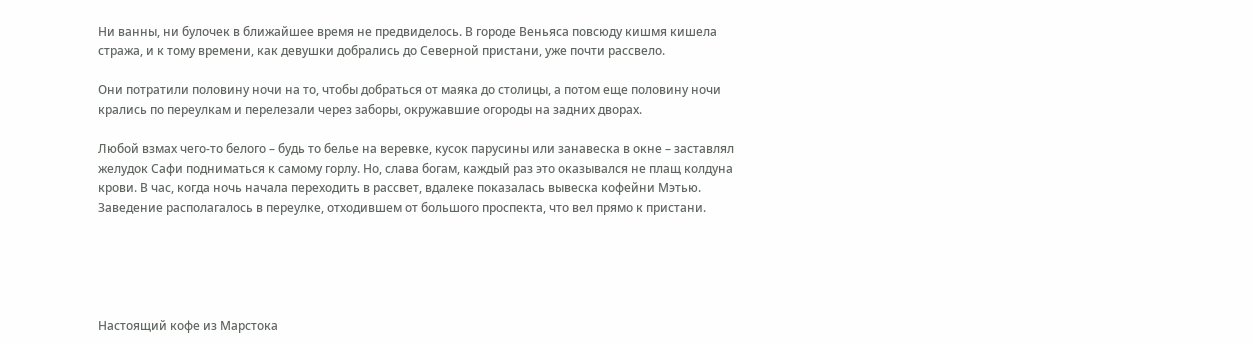Ни ванны, ни булочек в ближайшее время не предвиделось. В городе Веньяса повсюду кишмя кишела стража, и к тому времени, как девушки добрались до Северной пристани, уже почти рассвело.

Они потратили половину ночи на то, чтобы добраться от маяка до столицы, а потом еще половину ночи крались по переулкам и перелезали через заборы, окружавшие огороды на задних дворах.

Любой взмах чего-то белого – будь то белье на веревке, кусок парусины или занавеска в окне – заставлял желудок Сафи подниматься к самому горлу. Но, слава богам, каждый раз это оказывался не плащ колдуна крови. В час, когда ночь начала переходить в рассвет, вдалеке показалась вывеска кофейни Мэтью. Заведение располагалось в переулке, отходившем от большого проспекта, что вел прямо к пристани.





Настоящий кофе из Марстока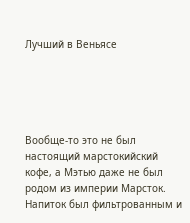Лучший в Веньясе





Вообще-то это не был настоящий марстокийский кофе, а Мэтью даже не был родом из империи Марсток. Напиток был фильтрованным и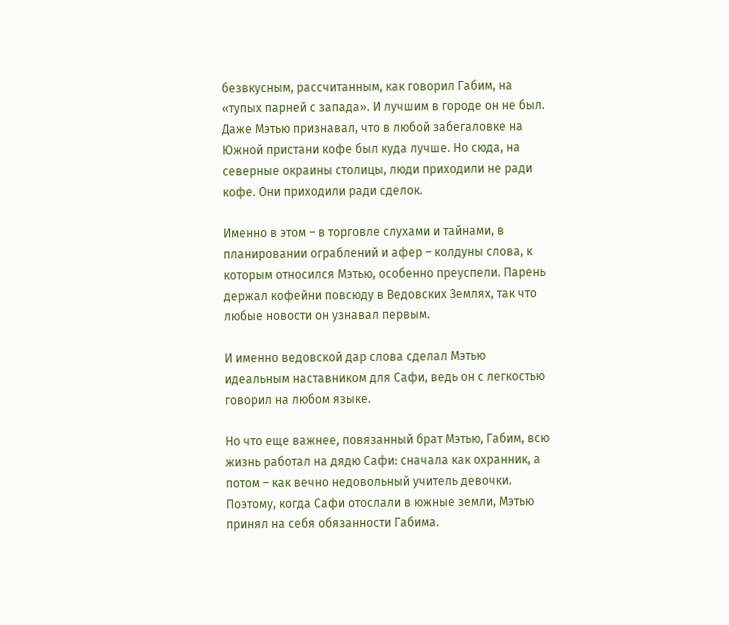безвкусным, рассчитанным, как говорил Габим, на «тупых парней с запада». И лучшим в городе он не был. Даже Мэтью признавал, что в любой забегаловке на Южной пристани кофе был куда лучше. Но сюда, на северные окраины столицы, люди приходили не ради кофе. Они приходили ради сделок.

Именно в этом – в торговле слухами и тайнами, в планировании ограблений и афер – колдуны слова, к которым относился Мэтью, особенно преуспели. Парень держал кофейни повсюду в Ведовских Землях, так что любые новости он узнавал первым.

И именно ведовской дар слова сделал Мэтью идеальным наставником для Сафи, ведь он с легкостью говорил на любом языке.

Но что еще важнее, повязанный брат Мэтью, Габим, всю жизнь работал на дядю Сафи: сначала как охранник, а потом – как вечно недовольный учитель девочки. Поэтому, когда Сафи отослали в южные земли, Мэтью принял на себя обязанности Габима.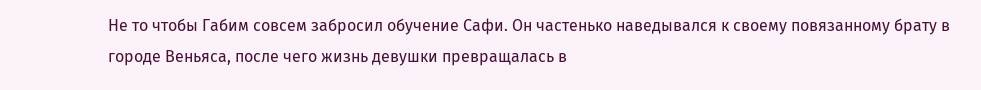Не то чтобы Габим совсем забросил обучение Сафи. Он частенько наведывался к своему повязанному брату в городе Веньяса, после чего жизнь девушки превращалась в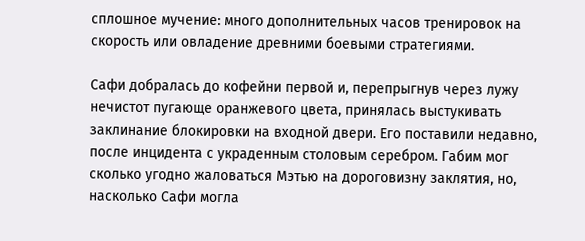сплошное мучение: много дополнительных часов тренировок на скорость или овладение древними боевыми стратегиями.

Сафи добралась до кофейни первой и, перепрыгнув через лужу нечистот пугающе оранжевого цвета, принялась выстукивать заклинание блокировки на входной двери. Его поставили недавно, после инцидента с украденным столовым серебром. Габим мог сколько угодно жаловаться Мэтью на дороговизну заклятия, но, насколько Сафи могла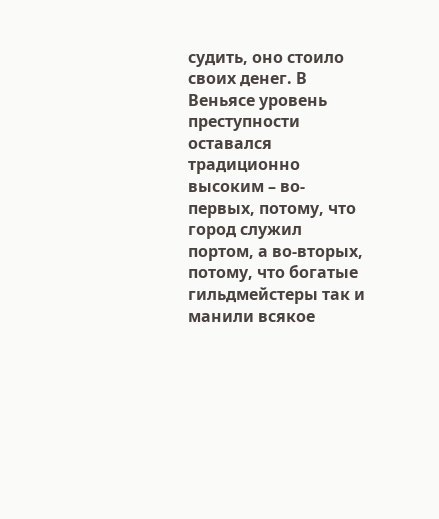судить, оно стоило своих денег. В Веньясе уровень преступности оставался традиционно высоким – во-первых, потому, что город служил портом, а во-вторых, потому, что богатые гильдмейстеры так и манили всякое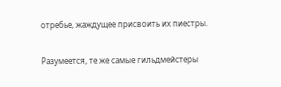отребье, жаждущее присвоить их пиестры.

Разумеется, те же самые гильдмейстеры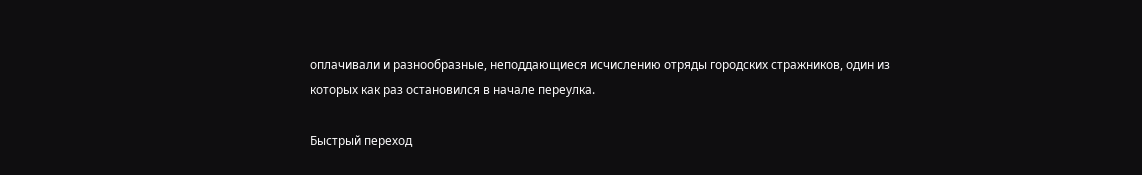оплачивали и разнообразные, неподдающиеся исчислению отряды городских стражников, один из которых как раз остановился в начале переулка.

Быстрый переход